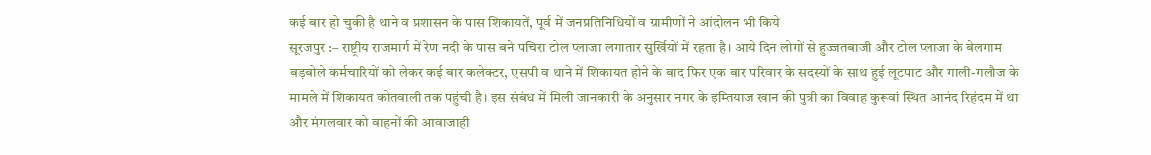कई बार हो चुकी है थाने व प्रशासन के पास शिकायतें, पूर्व में जनप्रतिनिधियों व ग्रामीणों ने आंदोलन भी किये
सूरजपुर :– राष्ट्रीय राजमार्ग में रेण नदी के पास बने पचिरा टोल प्लाजा लगातार सुर्खियों में रहता है। आये दिन लोगों से हुज्जतबाजी और टोल प्लाजा के बेलगाम बड़बोले कर्मचारियों को लेकर कई बार कलेक्टर, एसपी व थाने में शिकायत होने के बाद फिर एक बार परिवार के सदस्यों के साथ हुई लूटपाट और गाली-गलौज के मामले में शिकायत कोतवाली तक पहुंची है। इस संबंध में मिली जानकारी के अनुसार नगर के इम्तियाज खान की पुत्री का विवाह कुरूवां स्थित आनंद रिहंदम में था और मंगलवार को वाहनों की आवाजाही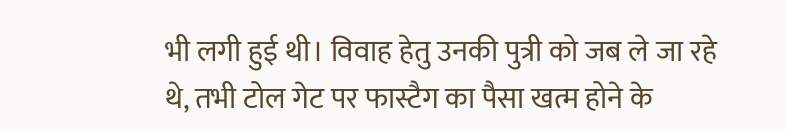भी लगी हुई थी। विवाह हेतु उनकी पुत्री को जब ले जा रहे थे, तभी टोल गेट पर फास्टैग का पैसा खत्म होने के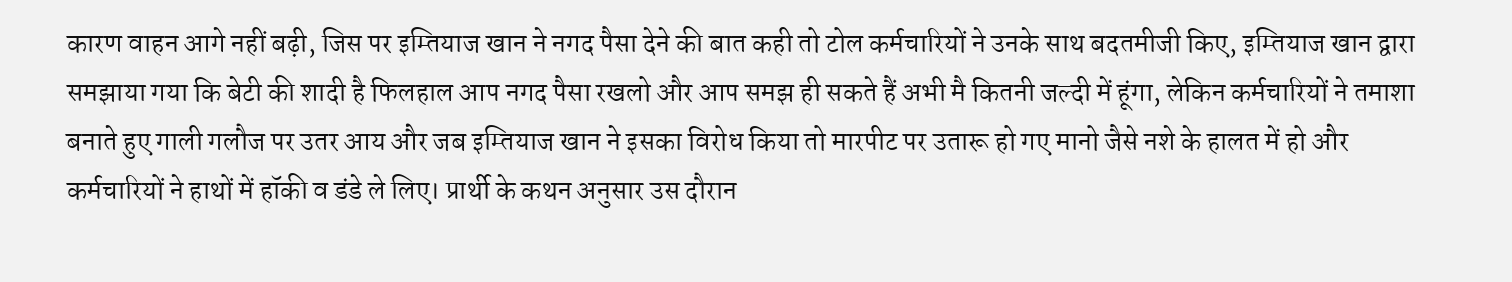कारण वाहन आगे नहीं बढ़ी, जिस पर इम्तियाज खान ने नगद पैसा देने की बात कही तो टोल कर्मचारियों ने उनके साथ बदतमीजी किए, इम्तियाज खान द्वारा समझाया गया कि बेटी की शादी है फिलहाल आप नगद पैसा रखलो और आप समझ ही सकते हैं अभी मै कितनी जल्दी में हूंगा, लेकिन कर्मचारियों ने तमाशा बनाते हुए गाली गलौज पर उतर आय और जब इम्तियाज खान ने इसका विरोध किया तो मारपीट पर उतारू हो गए मानो जैसे नशे के हालत में हो और कर्मचारियों ने हाथों में हॉकी व डंडे ले लिए। प्रार्थी के कथन अनुसार उस दौरान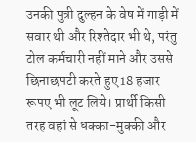उनकी पुत्री दुल्हन के वेष में गाड़ी में सवार थी और रिश्तेदार भी थे, परंतु टोल कर्मचारी नहीं माने और उससे छिनाछपटी करते हुए 18 हजार रूपए भी लूट लिये। प्रार्थी किसी तरह वहां से धक्का-मुक्की और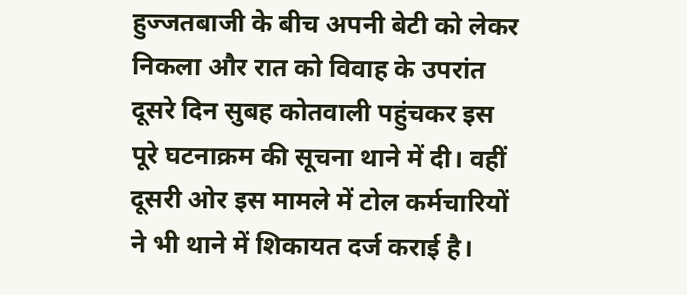हुज्जतबाजी के बीच अपनी बेटी को लेकर निकला और रात को विवाह के उपरांत दूसरे दिन सुबह कोतवाली पहुंचकर इस पूरे घटनाक्रम की सूचना थाने में दी। वहीं दूसरी ओर इस मामले में टोल कर्मचारियों ने भी थाने में शिकायत दर्ज कराई है।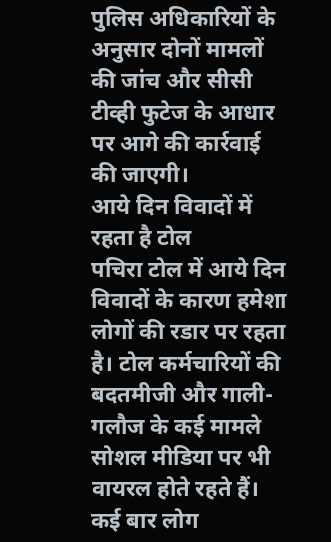पुलिस अधिकारियों के अनुसार दोनों मामलों की जांच और सीसी टीव्ही फुटेज के आधार पर आगे की कार्रवाई की जाएगी।
आये दिन विवादों में रहता है टोल
पचिरा टोल में आये दिन विवादों के कारण हमेशा लोगों की रडार पर रहता है। टोल कर्मचारियों की बदतमीजी और गाली-गलौज के कई मामले सोशल मीडिया पर भी वायरल होते रहते हैं। कई बार लोग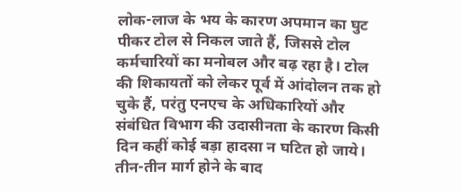लोक-लाज के भय के कारण अपमान का घुट पीकर टोल से निकल जाते हैं, जिससे टोल कर्मचारियों का मनोबल और बढ़ रहा है। टोल की शिकायतों को लेकर पूर्व में आंदोलन तक हो चुके हैं, परंतु एनएच के अधिकारियों और संबंधित विभाग की उदासीनता के कारण किसी दिन कहीं कोई बड़ा हादसा न घटित हो जाये।
तीन-तीन मार्ग होने के बाद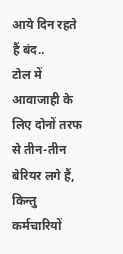आये दिन रहते हैं बंद..
टोल में आवाजाही के लिए दोनों तरफ से तीन-तीन बेरियर लगे हैं, किन्तु कर्मचारियों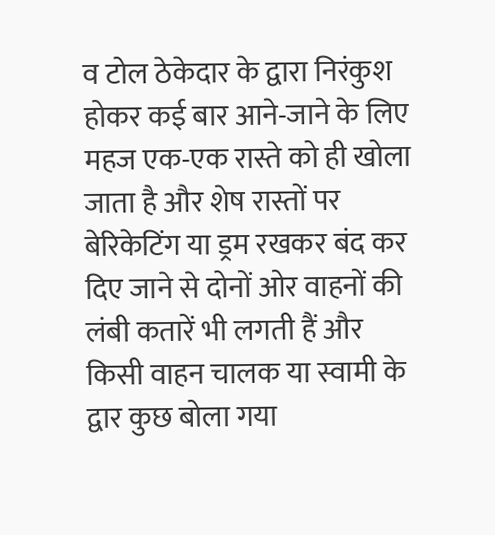व टोल ठेकेदार के द्वारा निरंकुश होकर कई बार आने-जाने के लिए महज एक-एक रास्ते को ही खोला जाता है और शेष रास्तों पर बेरिकेटिंग या ड्रम रखकर बंद कर दिए जाने से दोनों ओर वाहनों की लंबी कतारें भी लगती हैं और किसी वाहन चालक या स्वामी के द्वार कुछ बोला गया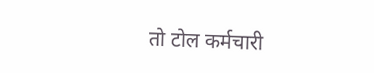तो टोल कर्मचारी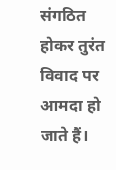संगठित होकर तुरंत विवाद पर आमदा हो जाते हैं।